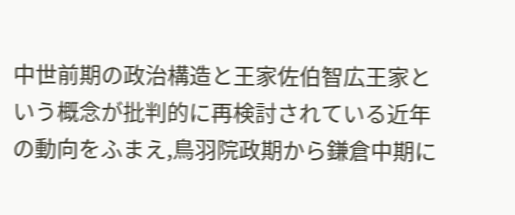中世前期の政治構造と王家佐伯智広王家という概念が批判的に再検討されている近年の動向をふまえ,鳥羽院政期から鎌倉中期に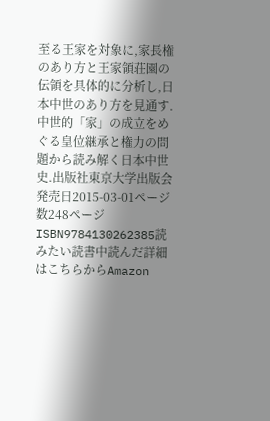至る王家を対象に,家長権のあり方と王家領荘園の伝領を具体的に分析し,日本中世のあり方を見通す.中世的「家」の成立をめぐる皇位継承と権力の問題から読み解く日本中世史.出版社東京大学出版会発売日2015-03-01ページ数248ページISBN9784130262385読みたい読書中読んだ詳細はこちらからAmazon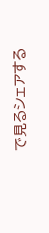で見るシェアする